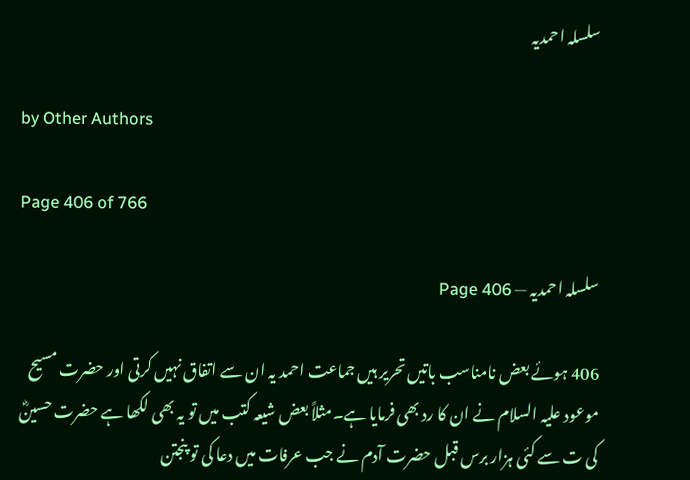سلسلہ احمدیہ

by Other Authors

Page 406 of 766

سلسلہ احمدیہ — Page 406

406 ہوئے بعض نامناسب باتیں تحریر ہیں جماعت احمد یہ ان سے اتفاق نہیں کرتی اور حضرت مسیح موعود علیہ السلام نے ان کا رد بھی فرمایا ہے۔مثلاً بعض شیعہ کتب میں تو یہ بھی لکھا ہے حضرت حسینؓ کی ت سے کئی ہزار برس قبل حضرت آدم نے جب عرفات میں دعا کی تو پنجتن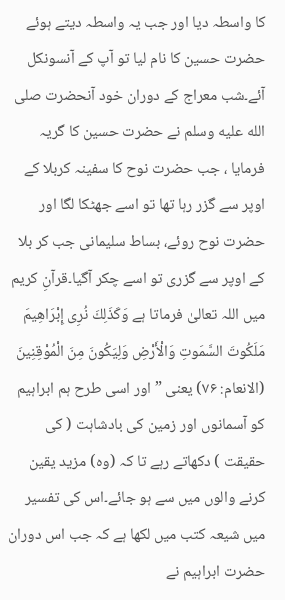کا واسطہ دیا اور جب یہ واسطہ دیتے ہوئے حضرت حسین کا نام لیا تو آپ کے آنسونکل آئے۔شب معراج کے دوران خود آنحضرت صلى الله عليه وسلم نے حضرت حسین کا گریہ فرمایا ، جب حضرت نوح کا سفینہ کربلا کے اوپر سے گزر رہا تھا تو اسے جھٹکا لگا اور حضرت نوح روئے، بساط سلیمانی جب کر بلا کے اوپر سے گزری تو اسے چکر آگیا۔قرآنِ کریم میں اللہ تعالیٰ فرماتا ہے وَكَذَلِكَ نُرِى إِبْرَاهِيمَ مَلَكُوتَ السَّمَوتِ وَالْأَرْضِ وَلِيَكُونَ مِنَ الْمُوْقِنِينَ (الانعام: ۷۶) یعنی ” اور اسی طرح ہم ابراہیم کو آسمانوں اور زمین کی بادشاہت ( کی حقیقت ) دکھاتے رہے تا کہ (وہ) مزید یقین کرنے والوں میں سے ہو جائے۔اس کی تفسیر میں شیعہ کتب میں لکھا ہے کہ جب اس دوران حضرت ابراہیم نے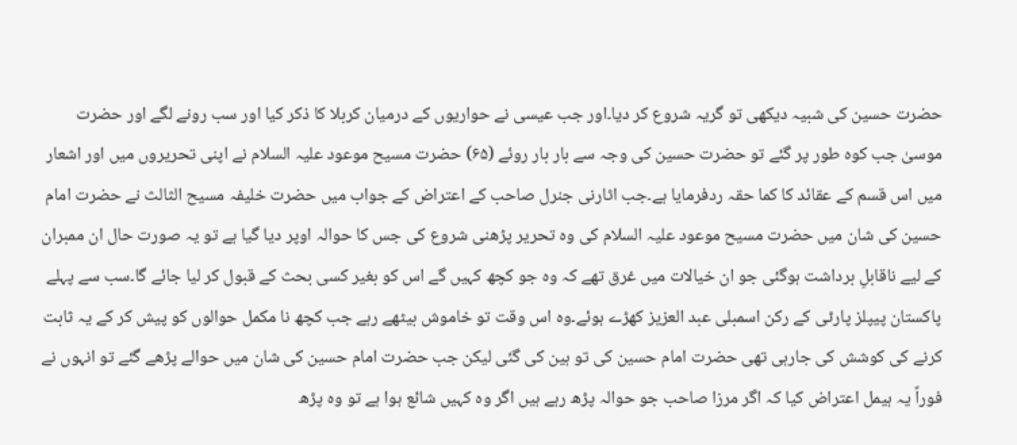حضرت حسین کی شبیہ دیکھی تو گریہ شروع کر دیا۔اور جب عیسی نے حواریوں کے درمیان کربلا کا ذکر کیا اور سب رونے لگے اور حضرت موسیٰ جب کوہ طور پر گئے تو حضرت حسین کی وجہ سے بار بار روئے (۶۵) حضرت مسیح موعود علیہ السلام نے اپنی تحریروں میں اور اشعار میں اس قسم کے عقائد کا کما حقہ ردفرمایا ہے۔جب اٹارنی جنرل صاحب کے اعتراض کے جواب میں حضرت خلیفہ مسیح الثالث نے حضرت امام حسین کی شان میں حضرت مسیح موعود علیہ السلام کی وہ تحریر پڑھنی شروع کی جس کا حوالہ اوپر دیا گیا ہے تو یہ صورت حال ان ممبران کے لیے ناقابلِ برداشت ہوگئی جو ان خیالات میں غرق تھے کہ وہ جو کچھ کہیں گے اس کو بغیر کسی بحث کے قبول کر لیا جائے گا۔سب سے پہلے پاکستان پیپلز پارٹی کے رکن اسمبلی عبد العزیز کھڑے ہوئے۔وہ اس وقت تو خاموش بیٹھے رہے جب کچھ نا مکمل حوالوں کو پیش کر کے یہ ثابت کرنے کی کوشش کی جارہی تھی حضرت امام حسین کی تو ہین کی گئی لیکن جب حضرت امام حسین کی شان میں حوالے پڑھے گئے تو انہوں نے فوراً یہ ہیمل اعتراض کیا کہ اگر مرزا صاحب جو حوالہ پڑھ رہے ہیں اگر وہ کہیں شائع ہوا ہے تو وہ پڑھ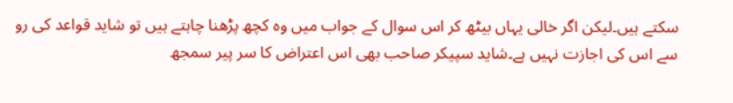سکتے ہیں۔لیکن اگر خالی یہاں بیٹھ کر اس سوال کے جواب میں وہ کچھ پڑھنا چاہتے ہیں تو شاید قواعد کی رو سے اس کی اجازت نہیں ہے۔شاید سپیکر صاحب بھی اس اعتراض کا سر پیر سمجھ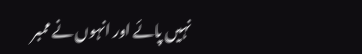نہیں پائے اور انہوں نے ممبر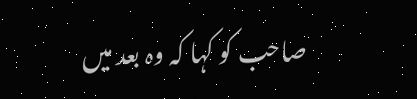صاحب کو کہا کہ وہ بعد میں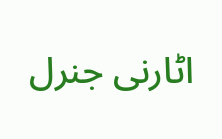اٹارنی جنرل